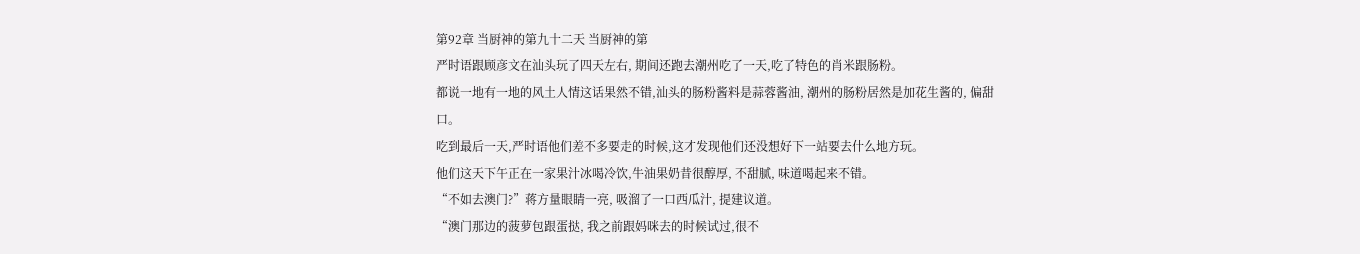第92章 当厨神的第九十二天 当厨神的第
严时语跟顾彦文在汕头玩了四天左右, 期间还跑去潮州吃了一天,吃了特色的肖米跟肠粉。
都说一地有一地的风土人情这话果然不错,汕头的肠粉酱料是蒜蓉酱油, 潮州的肠粉居然是加花生酱的, 偏甜口。
吃到最后一天,严时语他们差不多要走的时候,这才发现他们还没想好下一站要去什么地方玩。
他们这天下午正在一家果汁冰喝冷饮,牛油果奶昔很醇厚, 不甜腻, 味道喝起来不错。
“不如去澳门?”蒋方量眼睛一亮, 吸溜了一口西瓜汁, 提建议道。
“澳门那边的菠萝包跟蛋挞, 我之前跟妈咪去的时候试过,很不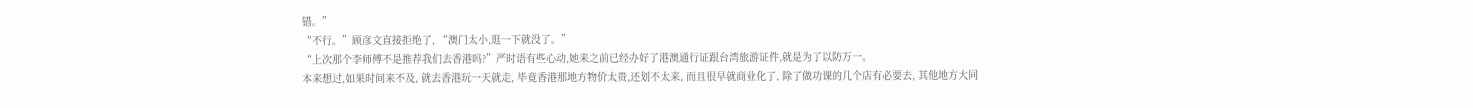错。”
“不行。”顾彦文直接拒绝了, “澳门太小,逛一下就没了。”
“上次那个李师傅不是推荐我们去香港吗?”严时语有些心动,她来之前已经办好了港澳通行证跟台湾旅游证件,就是为了以防万一。
本来想过,如果时间来不及, 就去香港玩一天就走, 毕竟香港那地方物价太贵,还划不太来, 而且很早就商业化了, 除了做功课的几个店有必要去, 其他地方大同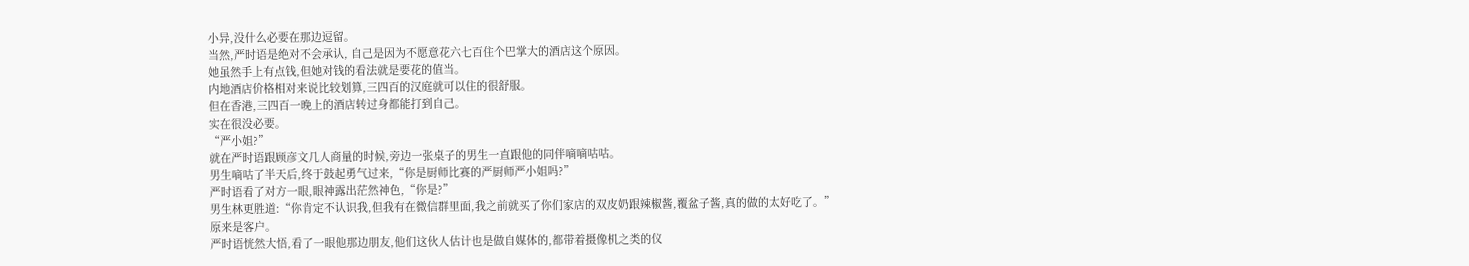小异,没什么必要在那边逗留。
当然,严时语是绝对不会承认, 自己是因为不愿意花六七百住个巴掌大的酒店这个原因。
她虽然手上有点钱,但她对钱的看法就是要花的值当。
内地酒店价格相对来说比较划算,三四百的汉庭就可以住的很舒服。
但在香港,三四百一晚上的酒店转过身都能打到自己。
实在很没必要。
“严小姐?”
就在严时语跟顾彦文几人商量的时候,旁边一张桌子的男生一直跟他的同伴嘀嘀咕咕。
男生嘀咕了半天后,终于鼓起勇气过来,“你是厨师比赛的严厨师严小姐吗?”
严时语看了对方一眼,眼神露出茫然神色,“你是?”
男生林更胜道:“你肯定不认识我,但我有在微信群里面,我之前就买了你们家店的双皮奶跟辣椒酱,覆盆子酱,真的做的太好吃了。”
原来是客户。
严时语恍然大悟,看了一眼他那边朋友,他们这伙人估计也是做自媒体的,都带着摄像机之类的仪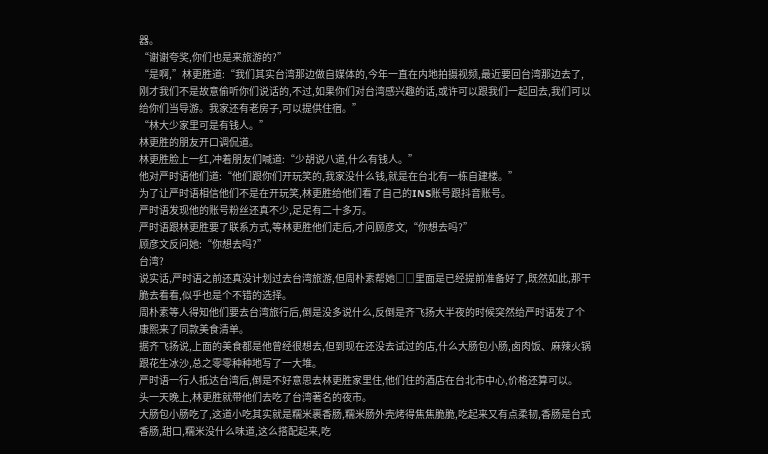器。
“谢谢夸奖,你们也是来旅游的?”
“是啊,”林更胜道:“我们其实台湾那边做自媒体的,今年一直在内地拍摄视频,最近要回台湾那边去了,刚才我们不是故意偷听你们说话的,不过,如果你们对台湾感兴趣的话,或许可以跟我们一起回去,我们可以给你们当导游。我家还有老房子,可以提供住宿。”
“林大少家里可是有钱人。”
林更胜的朋友开口调侃道。
林更胜脸上一红,冲着朋友们喊道:“少胡说八道,什么有钱人。”
他对严时语他们道:“他们跟你们开玩笑的,我家没什么钱,就是在台北有一栋自建楼。”
为了让严时语相信他们不是在开玩笑,林更胜给他们看了自己的INS账号跟抖音账号。
严时语发现他的账号粉丝还真不少,足足有二十多万。
严时语跟林更胜要了联系方式,等林更胜他们走后,才问顾彦文,“你想去吗?”
顾彦文反问她:“你想去吗?”
台湾?
说实话,严时语之前还真没计划过去台湾旅游,但周朴素帮她□□里面是已经提前准备好了,既然如此,那干脆去看看,似乎也是个不错的选择。
周朴素等人得知他们要去台湾旅行后,倒是没多说什么,反倒是齐飞扬大半夜的时候突然给严时语发了个康熙来了同款美食清单。
据齐飞扬说,上面的美食都是他曾经很想去,但到现在还没去试过的店,什么大肠包小肠,卤肉饭、麻辣火锅跟花生冰沙,总之零零种种地写了一大堆。
严时语一行人抵达台湾后,倒是不好意思去林更胜家里住,他们住的酒店在台北市中心,价格还算可以。
头一天晚上,林更胜就带他们去吃了台湾著名的夜市。
大肠包小肠吃了,这道小吃其实就是糯米裹香肠,糯米肠外壳烤得焦焦脆脆,吃起来又有点柔韧,香肠是台式香肠,甜口,糯米没什么味道,这么搭配起来,吃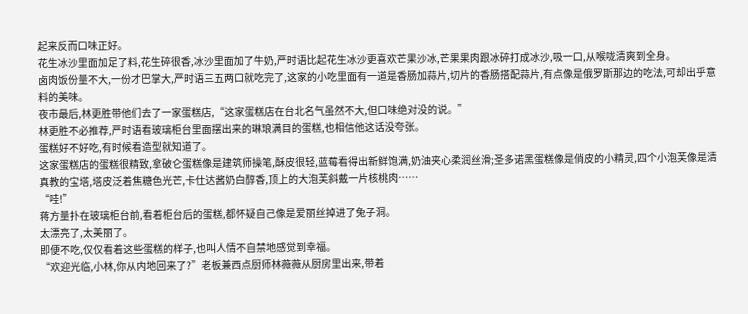起来反而口味正好。
花生冰沙里面加足了料,花生碎很香,冰沙里面加了牛奶,严时语比起花生冰沙更喜欢芒果沙冰,芒果果肉跟冰碎打成冰沙,吸一口,从喉咙清爽到全身。
卤肉饭份量不大,一份才巴掌大,严时语三五两口就吃完了,这家的小吃里面有一道是香肠加蒜片,切片的香肠搭配蒜片,有点像是俄罗斯那边的吃法,可却出乎意料的美味。
夜市最后,林更胜带他们去了一家蛋糕店,“这家蛋糕店在台北名气虽然不大,但口味绝对没的说。”
林更胜不必推荐,严时语看玻璃柜台里面摆出来的琳琅满目的蛋糕,也相信他这话没夸张。
蛋糕好不好吃,有时候看造型就知道了。
这家蛋糕店的蛋糕很精致,拿破仑蛋糕像是建筑师操笔,酥皮很轻,蓝莓看得出新鲜饱满,奶油夹心柔润丝滑;圣多诺黑蛋糕像是俏皮的小精灵,四个小泡芙像是清真教的宝塔,塔皮泛着焦糖色光芒,卡仕达酱奶白醇香,顶上的大泡芙斜戴一片核桃肉……
“哇!”
蒋方量扑在玻璃柜台前,看着柜台后的蛋糕,都怀疑自己像是爱丽丝掉进了兔子洞。
太漂亮了,太美丽了。
即便不吃,仅仅看着这些蛋糕的样子,也叫人情不自禁地感觉到幸福。
“欢迎光临,小林,你从内地回来了?”老板兼西点厨师林薇薇从厨房里出来,带着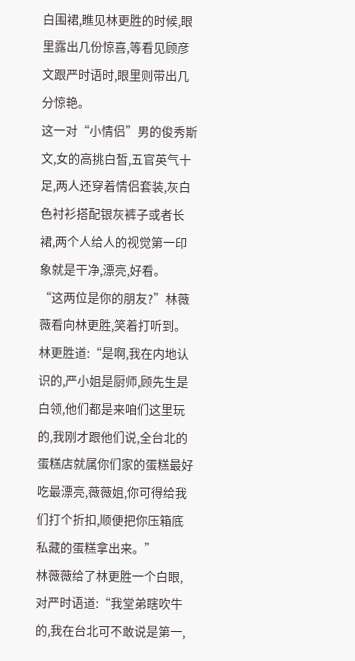白围裙,瞧见林更胜的时候,眼里露出几份惊喜,等看见顾彦文跟严时语时,眼里则带出几分惊艳。
这一对“小情侣”男的俊秀斯文,女的高挑白皙,五官英气十足,两人还穿着情侣套装,灰白色衬衫搭配银灰裤子或者长裙,两个人给人的视觉第一印象就是干净,漂亮,好看。
“这两位是你的朋友?”林薇薇看向林更胜,笑着打听到。
林更胜道:“是啊,我在内地认识的,严小姐是厨师,顾先生是白领,他们都是来咱们这里玩的,我刚才跟他们说,全台北的蛋糕店就属你们家的蛋糕最好吃最漂亮,薇薇姐,你可得给我们打个折扣,顺便把你压箱底私藏的蛋糕拿出来。”
林薇薇给了林更胜一个白眼,对严时语道:“我堂弟瞎吹牛的,我在台北可不敢说是第一,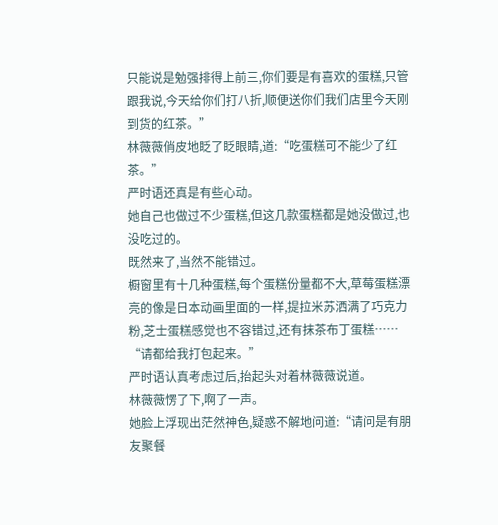只能说是勉强排得上前三,你们要是有喜欢的蛋糕,只管跟我说,今天给你们打八折,顺便送你们我们店里今天刚到货的红茶。”
林薇薇俏皮地眨了眨眼睛,道:“吃蛋糕可不能少了红茶。”
严时语还真是有些心动。
她自己也做过不少蛋糕,但这几款蛋糕都是她没做过,也没吃过的。
既然来了,当然不能错过。
橱窗里有十几种蛋糕,每个蛋糕份量都不大,草莓蛋糕漂亮的像是日本动画里面的一样,提拉米苏洒满了巧克力粉,芝士蛋糕感觉也不容错过,还有抹茶布丁蛋糕……
“请都给我打包起来。”
严时语认真考虑过后,抬起头对着林薇薇说道。
林薇薇愣了下,啊了一声。
她脸上浮现出茫然神色,疑惑不解地问道:“请问是有朋友聚餐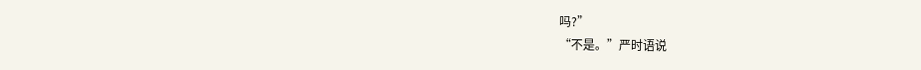吗?”
“不是。”严时语说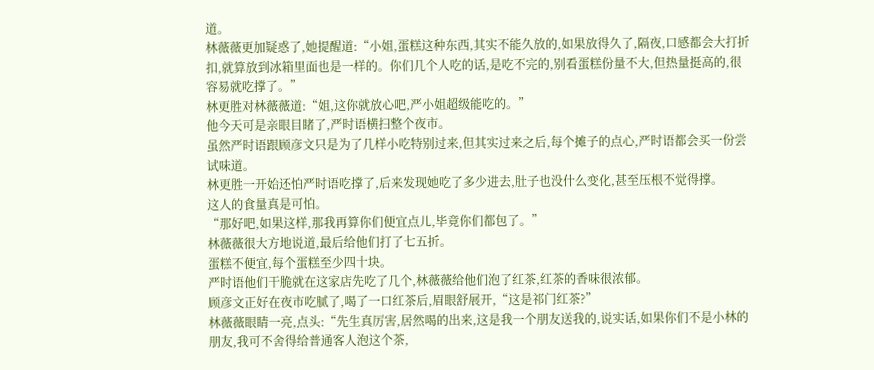道。
林薇薇更加疑惑了,她提醒道:“小姐,蛋糕这种东西,其实不能久放的,如果放得久了,隔夜,口感都会大打折扣,就算放到冰箱里面也是一样的。你们几个人吃的话,是吃不完的,别看蛋糕份量不大,但热量挺高的,很容易就吃撑了。”
林更胜对林薇薇道:“姐,这你就放心吧,严小姐超级能吃的。”
他今天可是亲眼目睹了,严时语横扫整个夜市。
虽然严时语跟顾彦文只是为了几样小吃特别过来,但其实过来之后,每个摊子的点心,严时语都会买一份尝试味道。
林更胜一开始还怕严时语吃撑了,后来发现她吃了多少进去,肚子也没什么变化,甚至压根不觉得撑。
这人的食量真是可怕。
“那好吧,如果这样,那我再算你们便宜点儿,毕竟你们都包了。”
林薇薇很大方地说道,最后给他们打了七五折。
蛋糕不便宜,每个蛋糕至少四十块。
严时语他们干脆就在这家店先吃了几个,林薇薇给他们泡了红茶,红茶的香味很浓郁。
顾彦文正好在夜市吃腻了,喝了一口红茶后,眉眼舒展开,“这是祁门红茶?”
林薇薇眼睛一亮,点头:“先生真厉害,居然喝的出来,这是我一个朋友送我的,说实话,如果你们不是小林的朋友,我可不舍得给普通客人泡这个茶,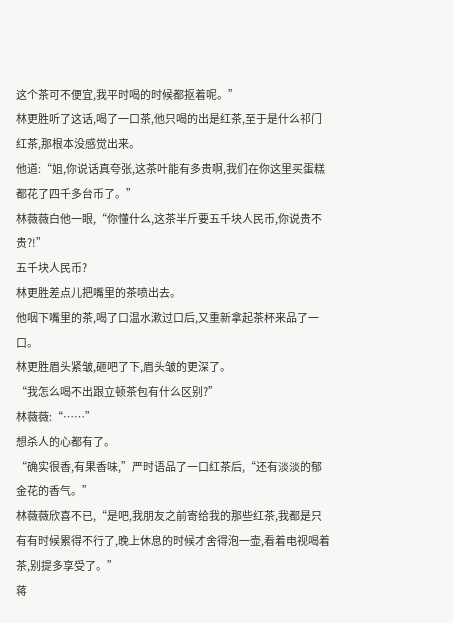这个茶可不便宜,我平时喝的时候都抠着呢。”
林更胜听了这话,喝了一口茶,他只喝的出是红茶,至于是什么祁门红茶,那根本没感觉出来。
他道:“姐,你说话真夸张,这茶叶能有多贵啊,我们在你这里买蛋糕都花了四千多台币了。”
林薇薇白他一眼,“你懂什么,这茶半斤要五千块人民币,你说贵不贵?!”
五千块人民币?
林更胜差点儿把嘴里的茶喷出去。
他咽下嘴里的茶,喝了口温水漱过口后,又重新拿起茶杯来品了一口。
林更胜眉头紧皱,砸吧了下,眉头皱的更深了。
“我怎么喝不出跟立顿茶包有什么区别?”
林薇薇:“……”
想杀人的心都有了。
“确实很香,有果香味,”严时语品了一口红茶后,“还有淡淡的郁金花的香气。”
林薇薇欣喜不已,“是吧,我朋友之前寄给我的那些红茶,我都是只有有时候累得不行了,晚上休息的时候才舍得泡一壶,看着电视喝着茶,别提多享受了。”
蒋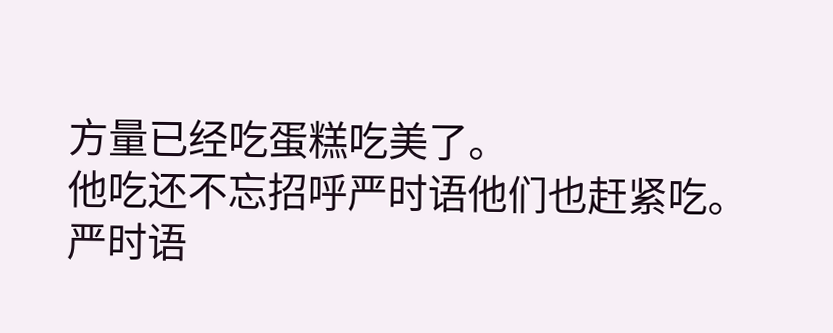方量已经吃蛋糕吃美了。
他吃还不忘招呼严时语他们也赶紧吃。
严时语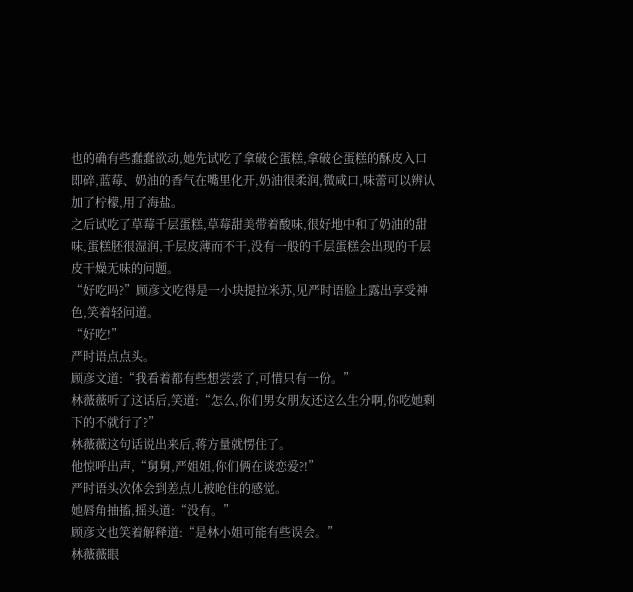也的确有些蠢蠢欲动,她先试吃了拿破仑蛋糕,拿破仑蛋糕的酥皮入口即碎,蓝莓、奶油的香气在嘴里化开,奶油很柔润,微咸口,味蕾可以辨认加了柠檬,用了海盐。
之后试吃了草莓千层蛋糕,草莓甜美带着酸味,很好地中和了奶油的甜味,蛋糕胚很湿润,千层皮薄而不干,没有一般的千层蛋糕会出现的千层皮干燥无味的问题。
“好吃吗?”顾彦文吃得是一小块提拉米苏,见严时语脸上露出享受神色,笑着轻问道。
“好吃!”
严时语点点头。
顾彦文道:“我看着都有些想尝尝了,可惜只有一份。”
林薇薇听了这话后,笑道:“怎么,你们男女朋友还这么生分啊,你吃她剩下的不就行了?”
林薇薇这句话说出来后,蒋方量就愣住了。
他惊呼出声,“舅舅,严姐姐,你们俩在谈恋爱?!”
严时语头次体会到差点儿被呛住的感觉。
她唇角抽搐,摇头道:“没有。”
顾彦文也笑着解释道:“是林小姐可能有些误会。”
林薇薇眼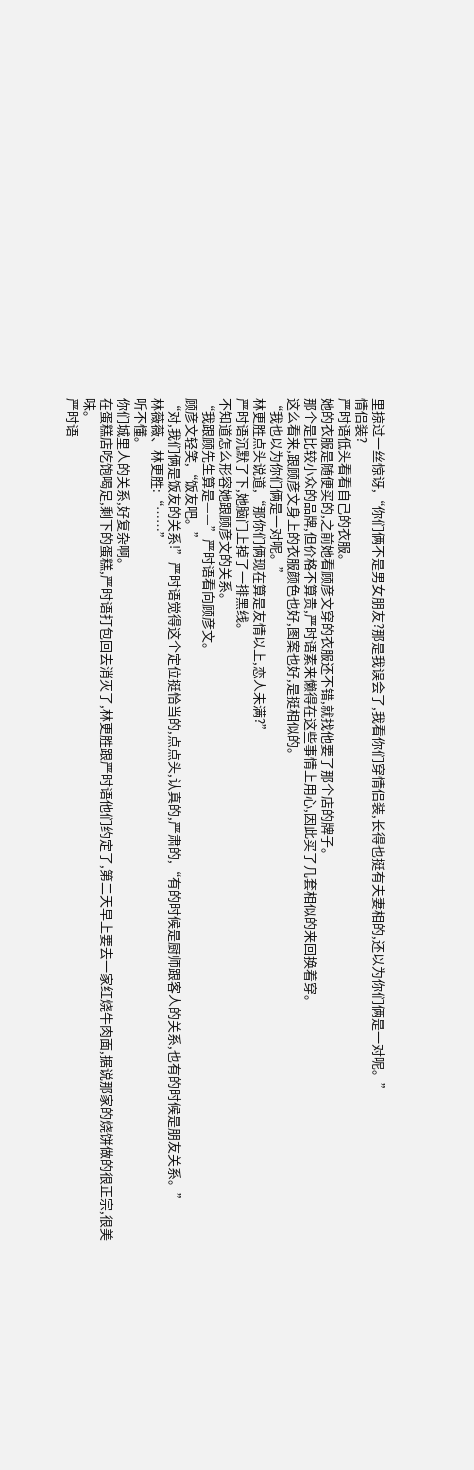里掠过一丝惊讶,“你们俩不是男女朋友?那是我误会了,我看你们穿情侣装,长得也挺有夫妻相的,还以为你们俩是一对呢。”
情侣装?
严时语低头看看自己的衣服。
她的衣服是随便买的,之前她看顾彦文穿的衣服还不错,就找他要了那个店的牌子。
那个是比较小众的品牌,但价格不算贵,严时语素来懒得在这些事情上用心,因此买了几套相似的来回换着穿。
这么看来,跟顾彦文身上的衣服颜色也好,图案也好,是挺相似的。
“我也以为你们俩是一对呢。”
林更胜点头说道,“那你们俩现在算是友情以上,恋人未满?”
严时语沉默了下,她脑门上掉了一排黑线。
不知道怎么形容她跟顾彦文的关系。
“我跟顾先生算是——”严时语看向顾彦文。
顾彦文轻笑,“饭友吧。”
“对,我们俩是饭友的关系!”严时语觉得这个定位挺恰当的,点点头,认真的,严肃的,“有的时候是厨师跟客人的关系,也有的时候是朋友关系。”
林薇薇、林更胜:“……”
听不懂。
你们城里人的关系,好复杂啊。
在蛋糕店吃饱喝足,剩下的蛋糕,严时语打包回去消灭了,林更胜跟严时语他们约定了,第二天早上要去一家红烧牛肉面,据说那家的烧饼做的很正宗,很美味。
严时语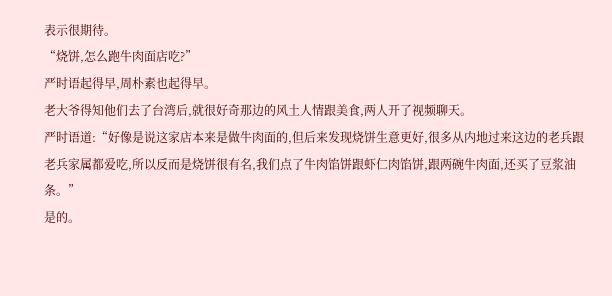表示很期待。
“烧饼,怎么跑牛肉面店吃?”
严时语起得早,周朴素也起得早。
老大爷得知他们去了台湾后,就很好奇那边的风土人情跟美食,两人开了视频聊天。
严时语道:“好像是说这家店本来是做牛肉面的,但后来发现烧饼生意更好,很多从内地过来这边的老兵跟老兵家属都爱吃,所以反而是烧饼很有名,我们点了牛肉馅饼跟虾仁肉馅饼,跟两碗牛肉面,还买了豆浆油条。”
是的。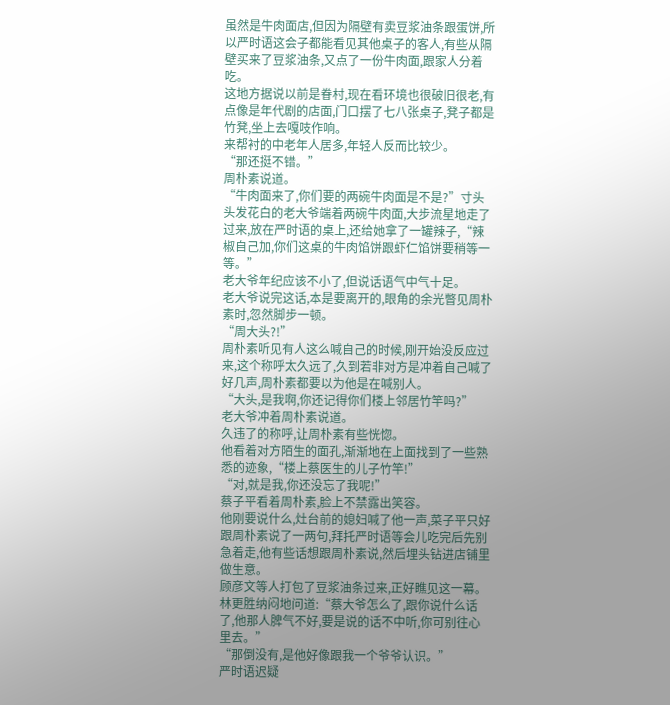虽然是牛肉面店,但因为隔壁有卖豆浆油条跟蛋饼,所以严时语这会子都能看见其他桌子的客人,有些从隔壁买来了豆浆油条,又点了一份牛肉面,跟家人分着吃。
这地方据说以前是眷村,现在看环境也很破旧很老,有点像是年代剧的店面,门口摆了七八张桌子,凳子都是竹凳,坐上去嘎吱作响。
来帮衬的中老年人居多,年轻人反而比较少。
“那还挺不错。”
周朴素说道。
“牛肉面来了,你们要的两碗牛肉面是不是?”寸头头发花白的老大爷端着两碗牛肉面,大步流星地走了过来,放在严时语的桌上,还给她拿了一罐辣子,“辣椒自己加,你们这桌的牛肉馅饼跟虾仁馅饼要稍等一等。”
老大爷年纪应该不小了,但说话语气中气十足。
老大爷说完这话,本是要离开的,眼角的余光瞥见周朴素时,忽然脚步一顿。
“周大头?!”
周朴素听见有人这么喊自己的时候,刚开始没反应过来,这个称呼太久远了,久到若非对方是冲着自己喊了好几声,周朴素都要以为他是在喊别人。
“大头,是我啊,你还记得你们楼上邻居竹竿吗?”
老大爷冲着周朴素说道。
久违了的称呼,让周朴素有些恍惚。
他看着对方陌生的面孔,渐渐地在上面找到了一些熟悉的迹象,“楼上蔡医生的儿子竹竿!”
“对,就是我,你还没忘了我呢!”
蔡子平看着周朴素,脸上不禁露出笑容。
他刚要说什么,灶台前的媳妇喊了他一声,菜子平只好跟周朴素说了一两句,拜托严时语等会儿吃完后先别急着走,他有些话想跟周朴素说,然后埋头钻进店铺里做生意。
顾彦文等人打包了豆浆油条过来,正好瞧见这一幕。
林更胜纳闷地问道:“蔡大爷怎么了,跟你说什么话了,他那人脾气不好,要是说的话不中听,你可别往心里去。”
“那倒没有,是他好像跟我一个爷爷认识。”
严时语迟疑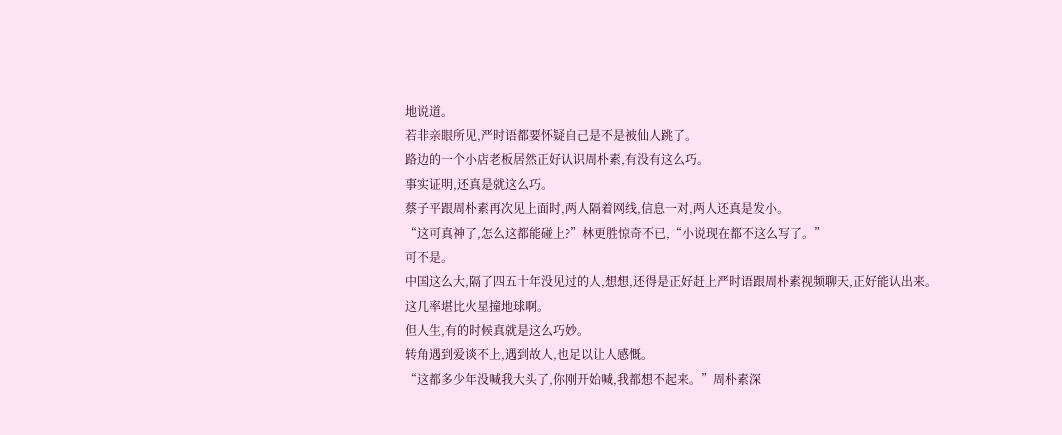地说道。
若非亲眼所见,严时语都要怀疑自己是不是被仙人跳了。
路边的一个小店老板居然正好认识周朴素,有没有这么巧。
事实证明,还真是就这么巧。
蔡子平跟周朴素再次见上面时,两人隔着网线,信息一对,两人还真是发小。
“这可真神了,怎么这都能碰上?”林更胜惊奇不已,“小说现在都不这么写了。”
可不是。
中国这么大,隔了四五十年没见过的人,想想,还得是正好赶上严时语跟周朴素视频聊天,正好能认出来。
这几率堪比火星撞地球啊。
但人生,有的时候真就是这么巧妙。
转角遇到爱谈不上,遇到故人,也足以让人感慨。
“这都多少年没喊我大头了,你刚开始喊,我都想不起来。”周朴素深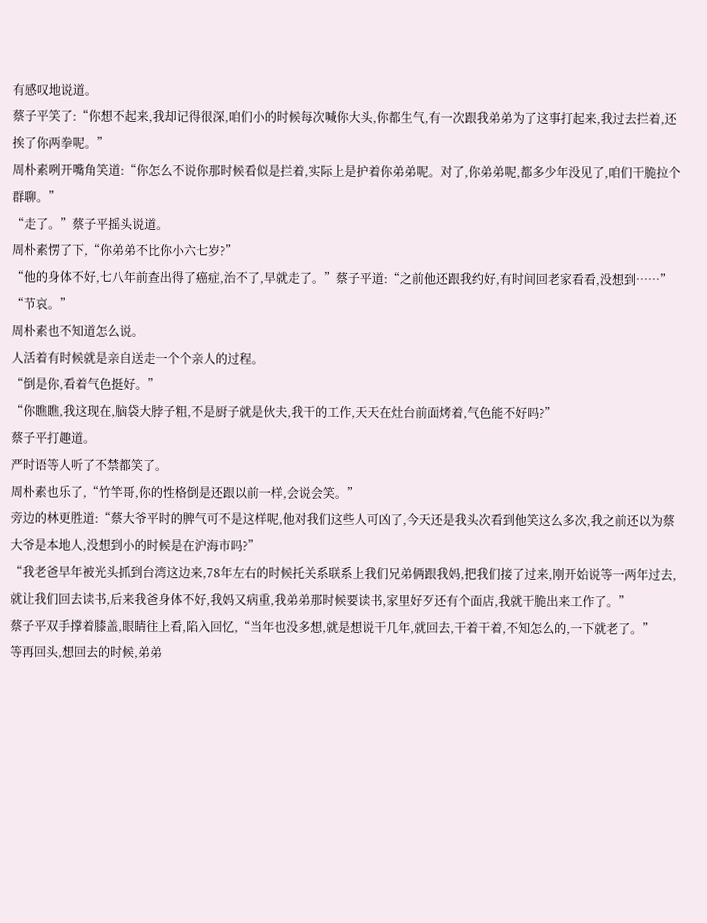有感叹地说道。
蔡子平笑了:“你想不起来,我却记得很深,咱们小的时候每次喊你大头,你都生气,有一次跟我弟弟为了这事打起来,我过去拦着,还挨了你两拳呢。”
周朴素咧开嘴角笑道:“你怎么不说你那时候看似是拦着,实际上是护着你弟弟呢。对了,你弟弟呢,都多少年没见了,咱们干脆拉个群聊。”
“走了。”蔡子平摇头说道。
周朴素愣了下,“你弟弟不比你小六七岁?”
“他的身体不好,七八年前查出得了癌症,治不了,早就走了。”蔡子平道:“之前他还跟我约好,有时间回老家看看,没想到……”
“节哀。”
周朴素也不知道怎么说。
人活着有时候就是亲自送走一个个亲人的过程。
“倒是你,看着气色挺好。”
“你瞧瞧,我这现在,脑袋大脖子粗,不是厨子就是伙夫,我干的工作,天天在灶台前面烤着,气色能不好吗?”
蔡子平打趣道。
严时语等人听了不禁都笑了。
周朴素也乐了,“竹竿哥,你的性格倒是还跟以前一样,会说会笑。”
旁边的林更胜道:“蔡大爷平时的脾气可不是这样呢,他对我们这些人可凶了,今天还是我头次看到他笑这么多次,我之前还以为蔡大爷是本地人,没想到小的时候是在沪海市吗?”
“我老爸早年被光头抓到台湾这边来,78年左右的时候托关系联系上我们兄弟俩跟我妈,把我们接了过来,刚开始说等一两年过去,就让我们回去读书,后来我爸身体不好,我妈又病重,我弟弟那时候要读书,家里好歹还有个面店,我就干脆出来工作了。”
蔡子平双手撑着膝盖,眼睛往上看,陷入回忆,“当年也没多想,就是想说干几年,就回去,干着干着,不知怎么的,一下就老了。”
等再回头,想回去的时候,弟弟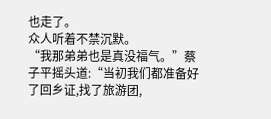也走了。
众人听着不禁沉默。
“我那弟弟也是真没福气。”蔡子平摇头道:“当初我们都准备好了回乡证,找了旅游团,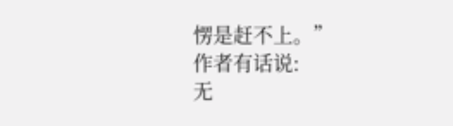愣是赶不上。”
作者有话说:
无